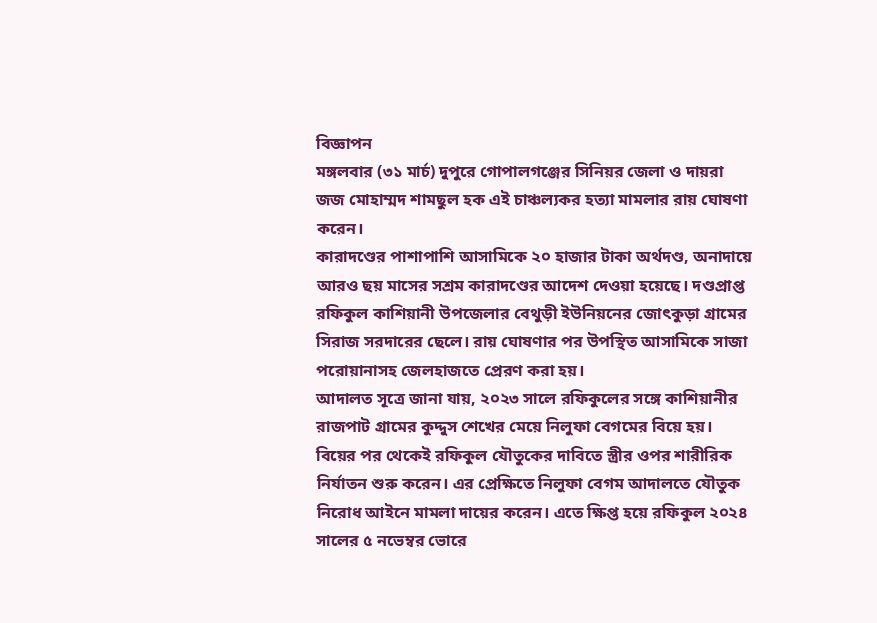বিজ্ঞাপন
মঙ্গলবার (৩১ মার্চ) দুপুরে গোপালগঞ্জের সিনিয়র জেলা ও দায়রা জজ মোহাম্মদ শামছুল হক এই চাঞ্চল্যকর হত্যা মামলার রায় ঘোষণা করেন।
কারাদণ্ডের পাশাপাশি আসামিকে ২০ হাজার টাকা অর্থদণ্ড, অনাদায়ে আরও ছয় মাসের সশ্রম কারাদণ্ডের আদেশ দেওয়া হয়েছে। দণ্ডপ্রাপ্ত রফিকুল কাশিয়ানী উপজেলার বেথুড়ী ইউনিয়নের জোৎকুড়া গ্রামের সিরাজ সরদারের ছেলে। রায় ঘোষণার পর উপস্থিত আসামিকে সাজা পরোয়ানাসহ জেলহাজতে প্রেরণ করা হয়।
আদালত সূত্রে জানা যায়, ২০২৩ সালে রফিকুলের সঙ্গে কাশিয়ানীর রাজপাট গ্রামের কুদ্দুস শেখের মেয়ে নিলুফা বেগমের বিয়ে হয়। বিয়ের পর থেকেই রফিকুল যৌতুকের দাবিতে স্ত্রীর ওপর শারীরিক নির্যাতন শুরু করেন। এর প্রেক্ষিতে নিলুফা বেগম আদালতে যৌতুক নিরোধ আইনে মামলা দায়ের করেন। এতে ক্ষিপ্ত হয়ে রফিকুল ২০২৪ সালের ৫ নভেম্বর ভোরে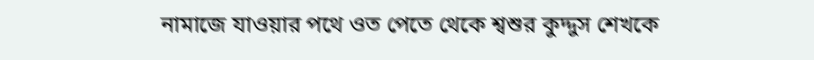নামাজে যাওয়ার পথে ওত পেতে থেকে শ্বশুর কুদ্দুস শেখকে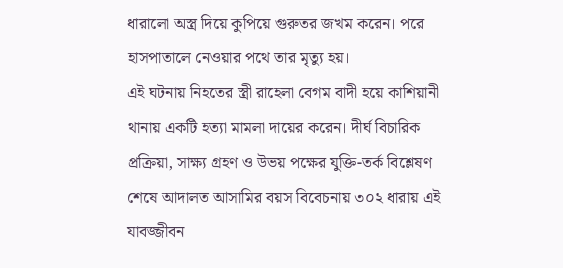ধারালো অস্ত্র দিয়ে কুপিয়ে গুরুতর জখম করেন। পরে হাসপাতালে নেওয়ার পথে তার মৃত্যু হয়।
এই ঘটনায় নিহতের স্ত্রী রাহেলা বেগম বাদী হয়ে কাশিয়ানী থানায় একটি হত্যা মামলা দায়ের করেন। দীর্ঘ বিচারিক প্রক্রিয়া, সাক্ষ্য গ্রহণ ও উভয় পক্ষের যুক্তি-তর্ক বিশ্লেষণ শেষে আদালত আসামির বয়স বিবেচনায় ৩০২ ধারায় এই যাবজ্জীবন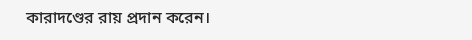কারাদণ্ডের রায় প্রদান করেন।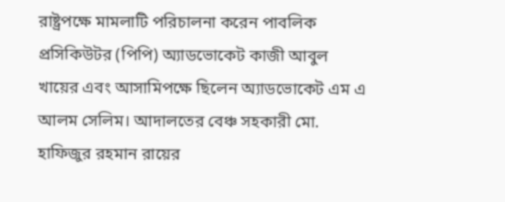রাষ্ট্রপক্ষে মামলাটি পরিচালনা করেন পাবলিক প্রসিকিউটর (পিপি) অ্যাডভোকেট কাজী আবুল খায়ের এবং আসামিপক্ষে ছিলেন অ্যাডভোকেট এম এ আলম সেলিম। আদালতের বেঞ্চ সহকারী মো. হাফিজুর রহমান রায়ের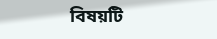বিষয়টি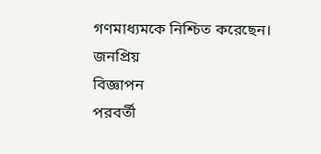গণমাধ্যমকে নিশ্চিত করেছেন।
জনপ্রিয়
বিজ্ঞাপন
পরবর্তী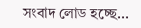সংবাদ লোড হচ্ছে...